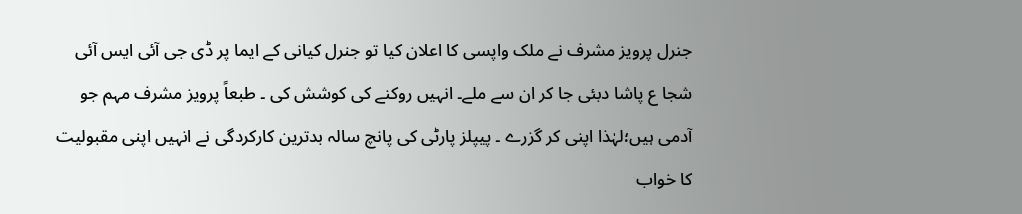جنرل پرویز مشرف نے ملک واپسی کا اعلان کیا تو جنرل کیانی کے ایما پر ڈی جی آئی ایس آئی شجا ع پاشا دبئی جا کر ان سے ملے۔ انہیں روکنے کی کوشش کی ۔ طبعاً پرویز مشرف مہم جو آدمی ہیں؛لہٰذا اپنی کر گزرے ۔ پیپلز پارٹی کی پانچ سالہ بدترین کارکردگی نے انہیں اپنی مقبولیت کا خواب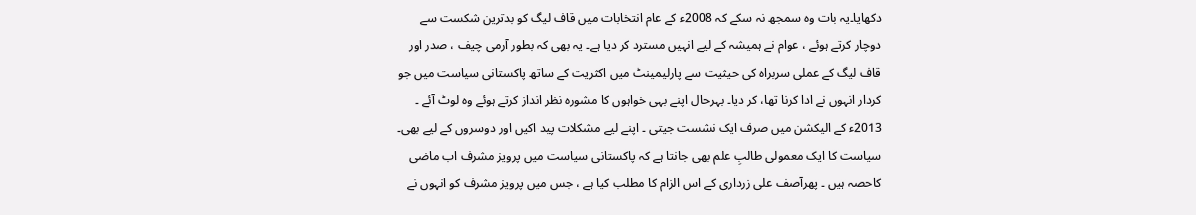دکھایا۔یہ بات وہ سمجھ نہ سکے کہ 2008ء کے عام انتخابات میں قاف لیگ کو بدترین شکست سے دوچار کرتے ہوئے ، عوام نے ہمیشہ کے لیے انہیں مسترد کر دیا ہے۔ یہ بھی کہ بطور آرمی چیف ، صدر اور قاف لیگ کے عملی سربراہ کی حیثیت سے پارلیمینٹ میں اکثریت کے ساتھ پاکستانی سیاست میں جو کردار انہوں نے ادا کرنا تھا، کر دیا۔ بہرحال اپنے بہی خواہوں کا مشورہ نظر انداز کرتے ہوئے وہ لوٹ آئے ۔ 2013ء کے الیکشن میں صرف ایک نشست جیتی ۔ اپنے لیے مشکلات پید اکیں اور دوسروں کے لیے بھی۔
سیاست کا ایک معمولی طالبِ علم بھی جانتا ہے کہ پاکستانی سیاست میں پرویز مشرف اب ماضی کاحصہ ہیں ۔ پھرآصف علی زرداری کے اس الزام کا مطلب کیا ہے ، جس میں پرویز مشرف کو انہوں نے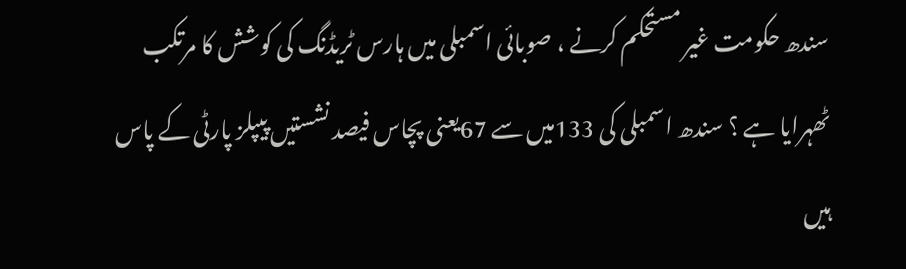سندھ حکومت غیر مستحکم کرنے ، صوبائی اسمبلی میں ہارس ٹریڈنگ کی کوشش کا مرتکب ٹھہرایا ہے ؟ سندھ اسمبلی کی 133میں سے 67یعنی پچاس فیصد نشستیں پیپلز پارٹی کے پاس ہیں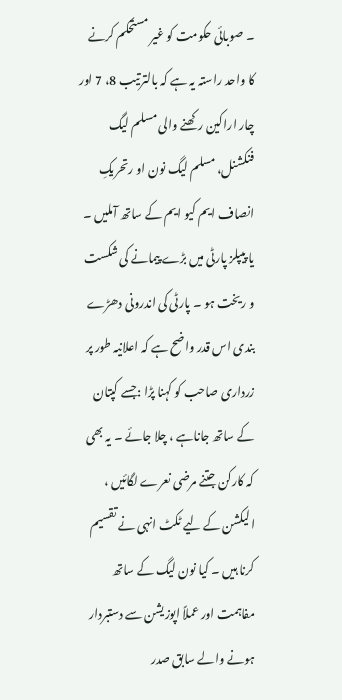۔ صوبائی حکومت کو غیر مستحکم کرنے کا واحد راستہ یہ ہے کہ بالترتیب 8، 7 اور چار اراکین رکھنے والی مسلم لیگ فنکشنل، مسلم لیگ نون او رتحریکِ انصاف ایم کیو ایم کے ساتھ آملیں ۔ یا پیپلز پارٹی میں بڑے پیمانے کی شکست و ریخت ہو ۔ پارٹی کی اندرونی دھڑے بندی اس قدر واضح ہے کہ اعلانیہ طور پر زرداری صاحب کو کہنا پڑا :جسے کپتان کے ساتھ جاناہے ، چلا جائے ۔ یہ بھی کہ کارکن جتنے مرضی نعرے لگائیں ، الیکشن کے لیے ٹکٹ انہی نے تقسیم کرنا ہیں ۔ کیا نون لیگ کے ساتھ مفاہمت اور عملاً اپوزیشن سے دستبردار ہونے والے سابق صدر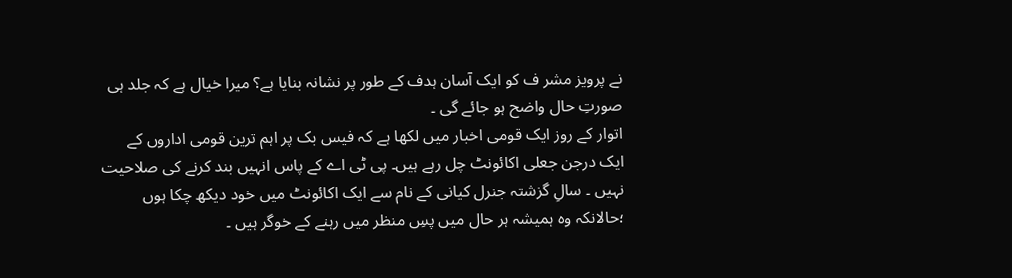نے پرویز مشر ف کو ایک آسان ہدف کے طور پر نشانہ بنایا ہے؟ میرا خیال ہے کہ جلد ہی صورتِ حال واضح ہو جائے گی ۔
اتوار کے روز ایک قومی اخبار میں لکھا ہے کہ فیس بک پر اہم ترین قومی اداروں کے ایک درجن جعلی اکائونٹ چل رہے ہیں۔ پی ٹی اے کے پاس انہیں بند کرنے کی صلاحیت نہیں ۔ سالِ گزشتہ جنرل کیانی کے نام سے ایک اکائونٹ میں خود دیکھ چکا ہوں ؛حالانکہ وہ ہمیشہ ہر حال میں پسِ منظر میں رہنے کے خوگر ہیں ۔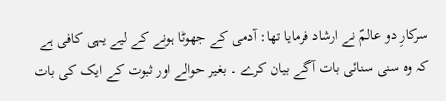سرکارِ دو عالمؐ نے ارشاد فرمایا تھا: آدمی کے جھوٹا ہونے کے لیے یہی کافی ہے کہ وہ سنی سنائی بات آگے بیان کرے ۔ بغیر حوالے اور ثبوت کے ایک کی بات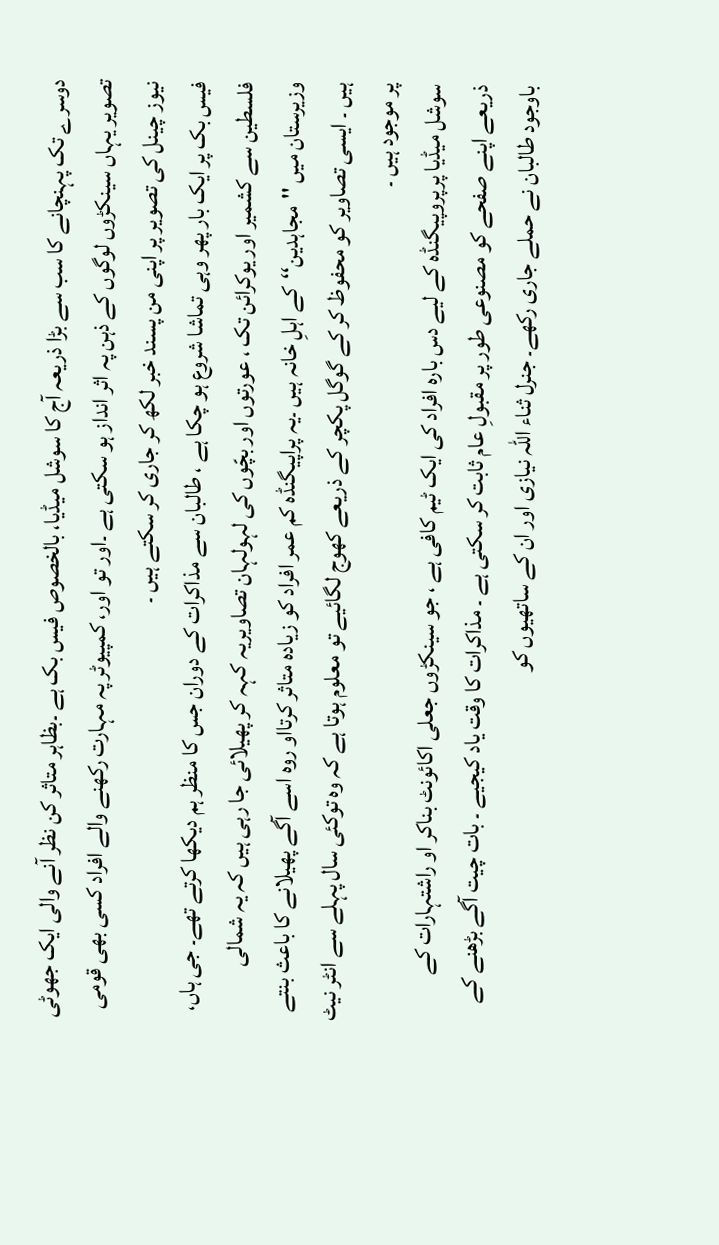دوسرے تک پہنچانے کا سب سے بڑا ذریعہ آج کا سوشل میڈیا، بالخصوص فیس بک ہے ۔بظاہر متاثر کن نظر آنے والی ایک جھوٹی تصویر یہاں سینکڑوں لوگوں کے ذہن پہ اثر انداز ہو سکتی ہے ۔اور تو اور، کمپیوٹر پہ مہارت رکھنے والے افراد کسی بھی قومی نیوز چینل کی تصویر پر اپنی من پسند خبر لکھ کر جاری کر سکتے ہیں ۔
فیس بک پر ایک بار پھر وہی تماشا شروع ہو چکا ہے ، طالبان سے مذاکرات کے دوران جس کا منظر ہم دیکھا کرتے تھے۔ جی ہاں، فلسطین سے کشمیر اور یوکرائن تک ، عورتوں اور بچّوں کی لہولہان تصاویریہ کہہ کر پھیلائی جا رہی ہیں کہ یہ شمالی وزیرستان میں ''مجاہدین‘‘کے اہلِ خانہ ہیں ۔یہ پراپیگنڈہ کم عمر افراد کو زیادہ متاثر کرتااو روہ اسے آگے پھیلانے کا باعث بنتے ہیں ۔ ایسی تصاویر کو محفوظ کر کے گوگل پکچر کے ذریعے کھوج لگائیے تو معلوم ہوتا ہے کہ وہ توکئی سال پہلے سے انٹر نیٹ پر موجود ہیں ۔
سوشل میڈیا پرپروپیگنڈہ کے لیے دس بارہ افراد کی ایک ٹیم کافی ہے ، جو سینکڑوں جعلی اکائونٹ بناکر او راشتہارات کے ذریعے اپنے صفحے کو مصنوعی طور پر مقبولِ عام ثابت کر سکتی ہے ۔ مذاکرات کا وقت یاد کیجیے ۔ بات چیت آگے بڑھنے کے باوجود طالبان نے حملے جاری رکھے۔ جنرل ثناء اللہ نیازی اور ان کے ساتھیوں کو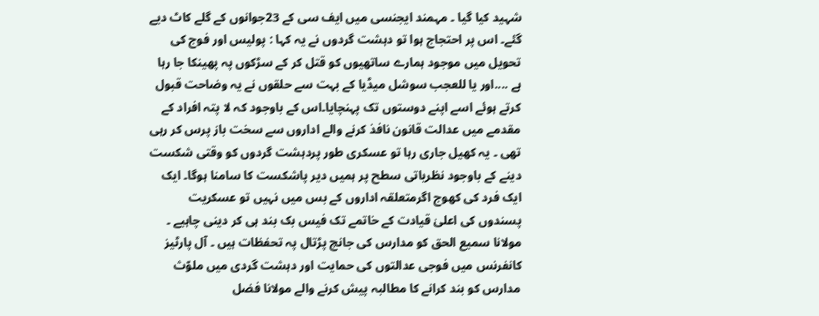شہید کیا گیا ۔ مہمند ایجنسی میں ایف سی کے 23جوانوں کے گلے کاٹ دیے گئے۔ اس پر احتجاج ہوا تو دہشت گردوں نے یہ کہا : پولیس اور فوج کی تحویل میں موجود ہمارے ساتھیوں کو قتل کر کے سڑکوں پہ پھینکا جا رہا ہے ....اور یا للعجب سوشل میڈیا کے بہت سے حلقوں نے یہ وضاحت قبول کرتے ہوئے اسے اپنے دوستوں تک پہنچایا۔اس کے باوجود کہ لا پتہ افراد کے مقدمے میں عدالت قانون نافذ کرنے والے اداروں سے سخت باز پرس کر رہی تھی ۔ یہ کھیل جاری رہا تو عسکری طور پردہشت گردوں کو وقتی شکست دینے کے باوجود نظریاتی سطح پر ہمیں دیر پاشکست کا سامنا ہوگا۔ ایک ایک فرد کی کھوج اگرمتعلقہ اداروں کے بس میں نہیں تو عسکریت پسندوں کی اعلیٰ قیادت کے خاتمے تک فیس بک بند ہی کر دینی چاہیے ۔
مولانا سمیع الحق کو مدارس کی جانچ پڑتال پہ تحفظات ہیں ۔ آل پارٹیز کانفرنس میں فوجی عدالتوں کی حمایت اور دہشت گردی میں ملوّث مدارس کو بند کرانے کا مطالبہ پیش کرنے والے مولانا فضل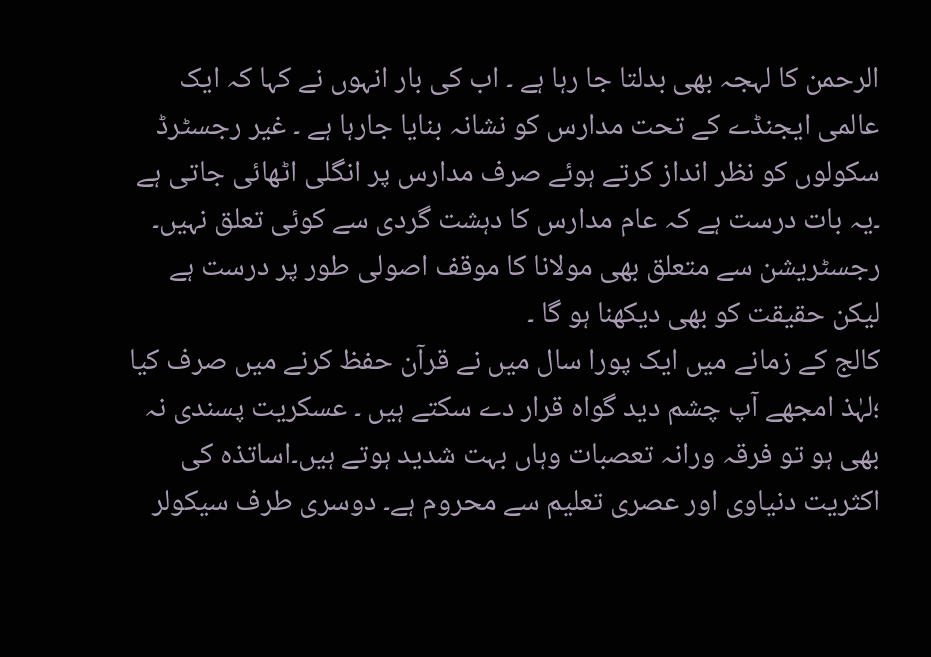الرحمن کا لہجہ بھی بدلتا جا رہا ہے ۔ اب کی بار انہوں نے کہا کہ ایک عالمی ایجنڈے کے تحت مدارس کو نشانہ بنایا جارہا ہے ۔ غیر رجسٹرڈ سکولوں کو نظر انداز کرتے ہوئے صرف مدارس پر انگلی اٹھائی جاتی ہے ۔یہ بات درست ہے کہ عام مدارس کا دہشت گردی سے کوئی تعلق نہیں۔ رجسٹریشن سے متعلق بھی مولانا کا موقف اصولی طور پر درست ہے لیکن حقیقت کو بھی دیکھنا ہو گا ۔
کالج کے زمانے میں ایک پورا سال میں نے قرآن حفظ کرنے میں صرف کیا ؛لہٰذ امجھے آپ چشم دید گواہ قرار دے سکتے ہیں ۔ عسکریت پسندی نہ بھی ہو تو فرقہ ورانہ تعصبات وہاں بہت شدید ہوتے ہیں۔اساتذہ کی اکثریت دنیاوی اور عصری تعلیم سے محروم ہے۔ دوسری طرف سیکولر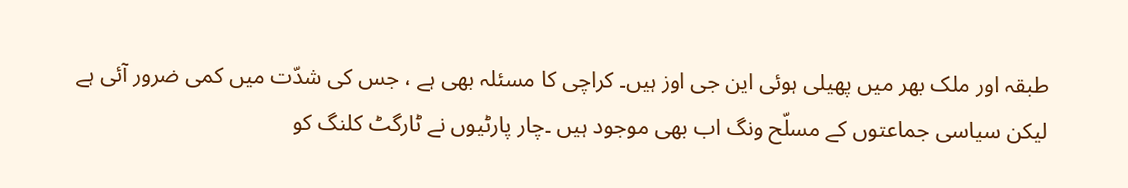طبقہ اور ملک بھر میں پھیلی ہوئی این جی اوز ہیں۔ کراچی کا مسئلہ بھی ہے ، جس کی شدّت میں کمی ضرور آئی ہے لیکن سیاسی جماعتوں کے مسلّح ونگ اب بھی موجود ہیں ۔چار پارٹیوں نے ٹارگٹ کلنگ کو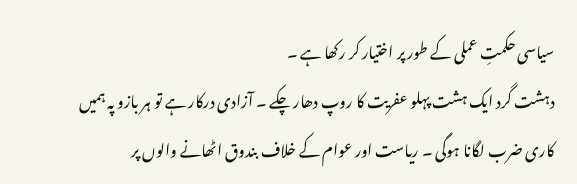سیاسی حکمتِ عملی کے طور پر اختیار کر رکھا ہے ۔
دہشت گرد ایک ہشت پہلو عفریت کا روپ دھار چکے ۔ آزادی درکار ہے تو ہر بازو پہ ہمیں کاری ضرب لگانا ہوگی ۔ ریاست اور عوام کے خلاف بندوق اٹھانے والوں پر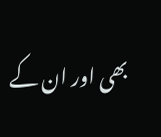بھی اور ان کے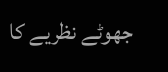جھوٹے نظریے کا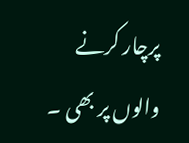پرچار کرنے والوں پر بھی ۔